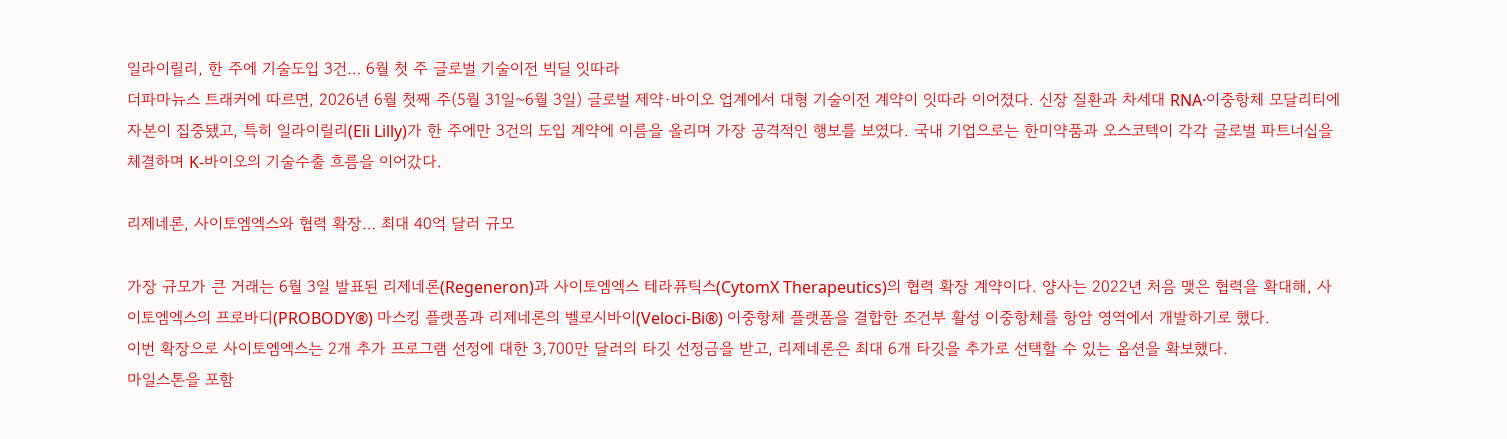일라이릴리, 한 주에 기술도입 3건… 6월 첫 주 글로벌 기술이전 빅딜 잇따라
더파마뉴스 트래커에 따르면, 2026년 6월 첫째 주(5월 31일~6월 3일) 글로벌 제약·바이오 업계에서 대형 기술이전 계약이 잇따라 이어졌다. 신장 질환과 차세대 RNA·이중항체 모달리티에 자본이 집중됐고, 특히 일라이릴리(Eli Lilly)가 한 주에만 3건의 도입 계약에 이름을 올리며 가장 공격적인 행보를 보였다. 국내 기업으로는 한미약품과 오스코텍이 각각 글로벌 파트너십을 체결하며 K-바이오의 기술수출 흐름을 이어갔다.

리제네론, 사이토엠엑스와 협력 확장… 최대 40억 달러 규모

가장 규모가 큰 거래는 6월 3일 발표된 리제네론(Regeneron)과 사이토엠엑스 테라퓨틱스(CytomX Therapeutics)의 협력 확장 계약이다. 양사는 2022년 처음 맺은 협력을 확대해, 사이토엠엑스의 프로바디(PROBODY®) 마스킹 플랫폼과 리제네론의 벨로시바이(Veloci-Bi®) 이중항체 플랫폼을 결합한 조건부 활성 이중항체를 항암 영역에서 개발하기로 했다.
이번 확장으로 사이토엠엑스는 2개 추가 프로그램 선정에 대한 3,700만 달러의 타깃 선정금을 받고, 리제네론은 최대 6개 타깃을 추가로 선택할 수 있는 옵션을 확보했다.
마일스톤을 포함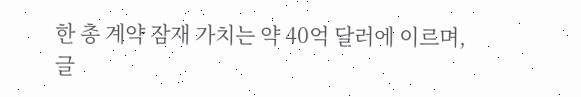한 총 계약 잠재 가치는 약 40억 달러에 이르며, 글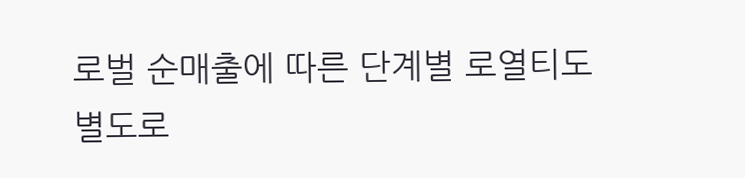로벌 순매출에 따른 단계별 로열티도 별도로